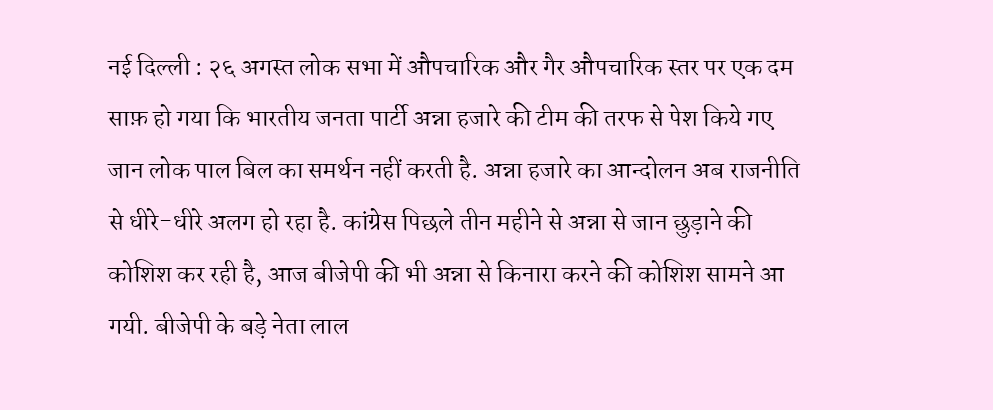नई दिल्ली : २६ अगस्त लोक सभा में औपचारिक और गैर औपचारिक स्तर पर एक दम साफ़ हो गया कि भारतीय जनता पार्टी अन्ना हजारे की टीम की तरफ से पेश किये गए जान लोक पाल बिल का समर्थन नहीं करती है. अन्ना हजारे का आन्दोलन अब राजनीति से धीरे-धीरे अलग हो रहा है. कांग्रेस पिछले तीन महीने से अन्ना से जान छुड़ाने की कोशिश कर रही है, आज बीजेपी की भी अन्ना से किनारा करने की कोशिश सामने आ गयी. बीजेपी के बड़े नेता लाल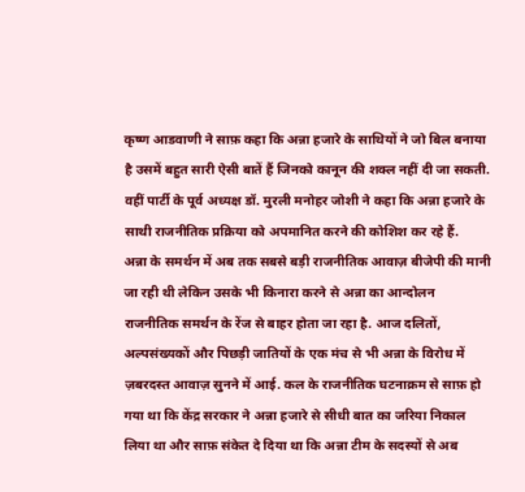कृष्ण आडवाणी ने साफ़ कहा कि अन्ना हजारे के साथियों ने जो बिल बनाया है उसमें बहुत सारी ऐसी बातें हैं जिनको कानून की शक्ल नहीं दी जा सकती. वहीं पार्टी के पूर्व अध्यक्ष डॉ. मुरली मनोहर जोशी ने कहा कि अन्ना हजारे के साथी राजनीतिक प्रक्रिया को अपमानित करने की कोशिश कर रहे हैं.
अन्ना के समर्थन में अब तक सबसे बड़ी राजनीतिक आवाज़ बीजेपी की मानी जा रही थी लेकिन उसके भी किनारा करने से अन्ना का आन्दोलन राजनीतिक समर्थन के रेंज से बाहर होता जा रहा है. आज दलितों, अल्पसंख्यकों और पिछड़ी जातियों के एक मंच से भी अन्ना के विरोध में ज़बरदस्त आवाज़ सुनने में आई. कल के राजनीतिक घटनाक्रम से साफ़ हो गया था कि केंद्र सरकार ने अन्ना हजारे से सीधी बात का जरिया निकाल लिया था और साफ़ संकेत दे दिया था कि अन्ना टीम के सदस्यों से अब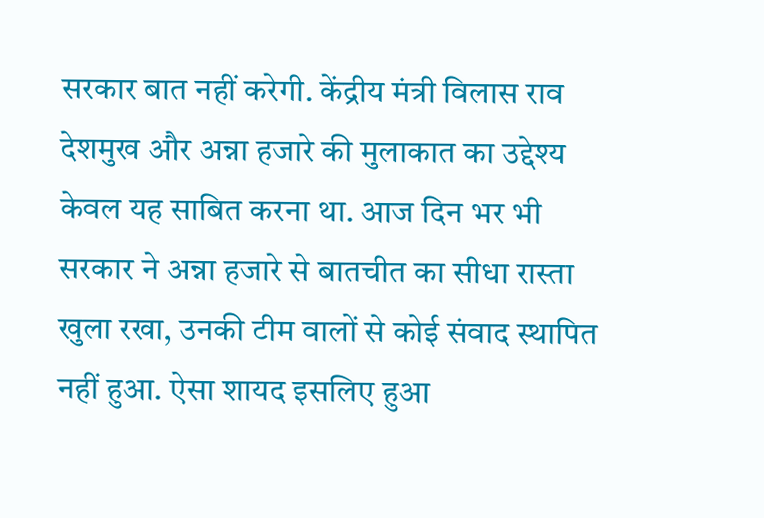सरकार बात नहीं करेगी. केंद्रीय मंत्री विलास राव देशमुख और अन्ना हजारे की मुलाकात का उद्देश्य केवल यह साबित करना था. आज दिन भर भी सरकार ने अन्ना हजारे से बातचीत का सीधा रास्ता खुला रखा, उनकी टीम वालों से कोई संवाद स्थापित नहीं हुआ. ऐसा शायद इसलिए हुआ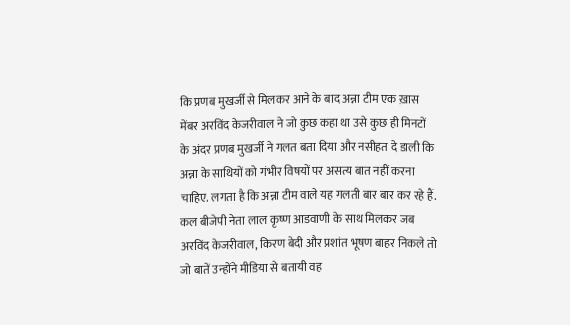कि प्रणब मुखर्जी से मिलकर आने के बाद अन्ना टीम एक ख़ास मेंबर अरविंद केजरीवाल ने जो कुछ कहा था उसे कुछ ही मिनटों के अंदर प्रणब मुखर्जी ने गलत बता दिया और नसीहत दे डाली कि अन्ना के साथियों को गंभीर विषयों पर असत्य बात नहीं करना चाहिए. लगता है कि अन्ना टीम वाले यह गलती बार बार कर रहे हैं.
कल बीजेपी नेता लाल कृष्ण आडवाणी के साथ मिलकर जब अरविंद केजरीवाल, किरण बेदी और प्रशांत भूषण बाहर निकले तो जो बातें उन्होंने मीडिया से बतायी वह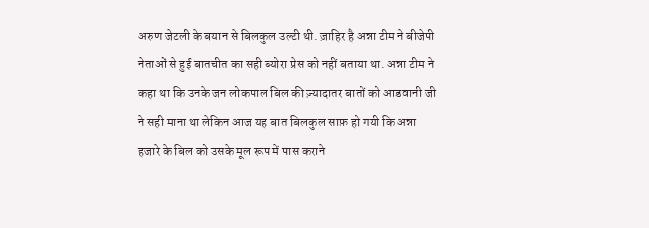अरुण जेटली के बयान से बिलकुल उल्टी थी. ज़ाहिर है अन्ना टीम ने बीजेपी नेताओं से हुई बातचीत का सही ब्योरा प्रेस को नहीं बताया था. अन्ना टीम ने कहा था कि उनके जन लोकपाल बिल की ज़्यादातर बातों को आडवानी जी ने सही माना था लेकिन आज यह बात बिलकुल साफ़ हो गयी कि अन्ना हजारे के बिल को उसके मूल रूप में पास कराने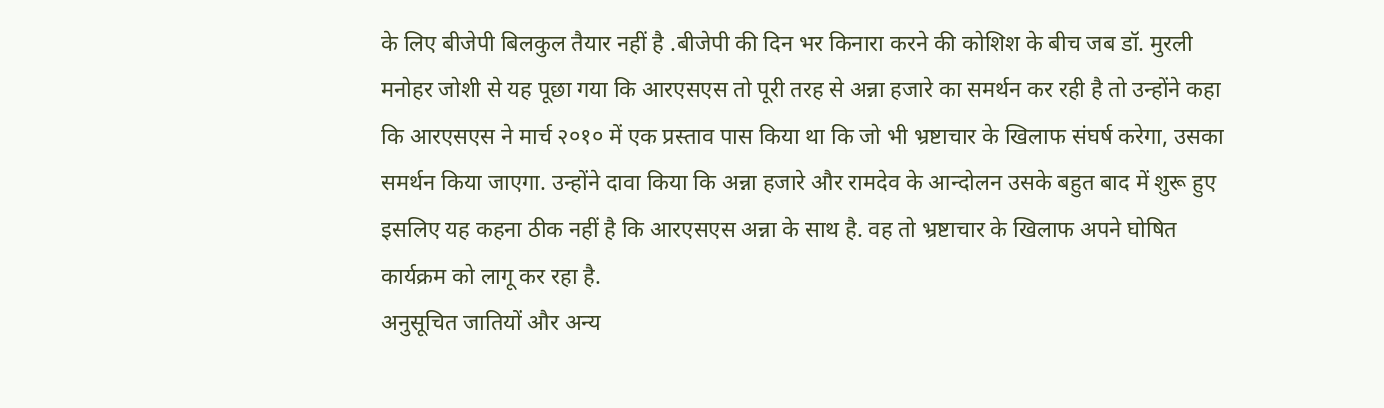के लिए बीजेपी बिलकुल तैयार नहीं है .बीजेपी की दिन भर किनारा करने की कोशिश के बीच जब डॉ. मुरली मनोहर जोशी से यह पूछा गया कि आरएसएस तो पूरी तरह से अन्ना हजारे का समर्थन कर रही है तो उन्होंने कहा कि आरएसएस ने मार्च २०१० में एक प्रस्ताव पास किया था कि जो भी भ्रष्टाचार के खिलाफ संघर्ष करेगा, उसका समर्थन किया जाएगा. उन्होंने दावा किया कि अन्ना हजारे और रामदेव के आन्दोलन उसके बहुत बाद में शुरू हुए इसलिए यह कहना ठीक नहीं है कि आरएसएस अन्ना के साथ है. वह तो भ्रष्टाचार के खिलाफ अपने घोषित कार्यक्रम को लागू कर रहा है.
अनुसूचित जातियों और अन्य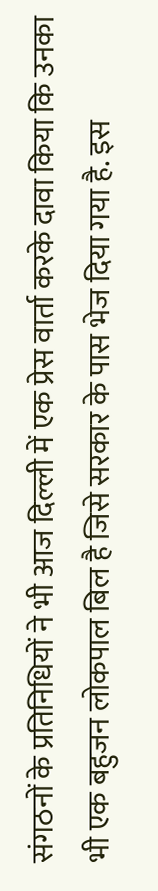संगठनों के प्रतिनिधियों ने भी आज दिल्ली में एक प्रेस वार्ता करके दावा किया कि उनका भी एक बहुजन लोकपाल बिल है जिसे सरकार के पास भेज दिया गया है. इस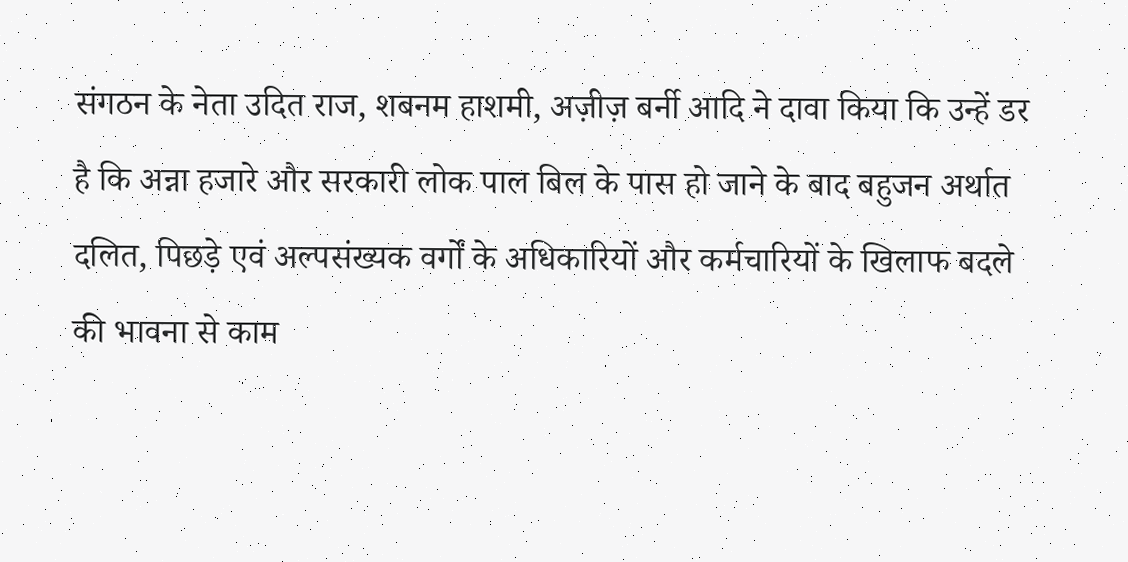संगठन के नेता उदित राज, शबनम हाशमी, अज़ीज़ बर्नी आदि ने दावा किया कि उन्हें डर है कि अन्ना हजारे और सरकारी लोक पाल बिल के पास हो जाने के बाद बहुजन अर्थात दलित, पिछड़े एवं अल्पसंख्यक वर्गों के अधिकारियों और कर्मचारियों के खिलाफ बदले की भावना से काम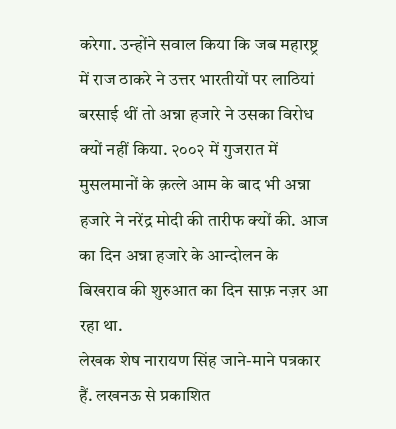करेगा. उन्होंने सवाल किया कि जब महारष्ट्र में राज ठाकरे ने उत्तर भारतीयों पर लाठियां बरसाई थीं तो अन्ना हजारे ने उसका विरोध क्यों नहीं किया. २००२ में गुजरात में मुसलमानों के क़त्ले आम के बाद भी अन्ना हजारे ने नरेंद्र मोदी की तारीफ क्यों की. आज का दिन अन्ना हजारे के आन्दोलन के बिखराव की शुरुआत का दिन साफ़ नज़र आ रहा था.
लेखक शेष नारायण सिंह जाने-माने पत्रकार हैं. लखनऊ से प्रकाशित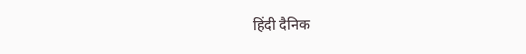हिंदी दैनिक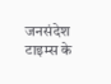जनसंदेश टाइम्स के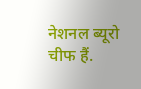नेशनल ब्यूरो चीफ हैं.